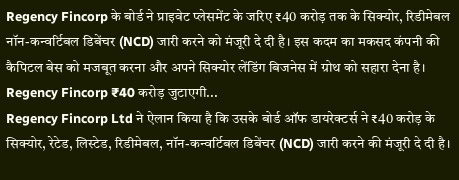Regency Fincorp के बोर्ड ने प्राइवेट प्लेसमेंट के जरिए ₹40 करोड़ तक के सिक्योर, रिडीमेबल नॉन-कन्वर्टिबल डिबेंचर (NCD) जारी करने को मंजूरी दे दी है। इस कदम का मकसद कंपनी की कैपिटल बेस को मजबूत करना और अपने सिक्योर लेंडिंग बिजनेस में ग्रोथ को सहारा देना है।
Regency Fincorp ₹40 करोड़ जुटाएगी...
Regency Fincorp Ltd ने ऐलान किया है कि उसके बोर्ड ऑफ डायरेक्टर्स ने ₹40 करोड़ के सिक्योर, रेटेड, लिस्टेड, रिडीमेबल, नॉन-कन्वर्टिबल डिबेंचर (NCD) जारी करने की मंजूरी दे दी है।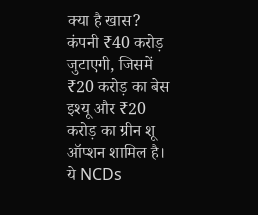क्या है खास?
कंपनी ₹40 करोड़ जुटाएगी, जिसमें ₹20 करोड़ का बेस इश्यू और ₹20 करोड़ का ग्रीन शू ऑप्शन शामिल है। ये NCDs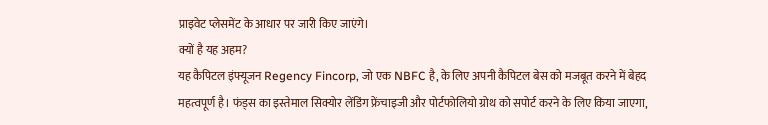प्राइवेट प्लेसमेंट के आधार पर जारी किए जाएंगे।
क्यों है यह अहम?
यह कैपिटल इंफ्यूजन Regency Fincorp, जो एक NBFC है, के लिए अपनी कैपिटल बेस को मजबूत करने में बेहद महत्वपूर्ण है। फंड्स का इस्तेमाल सिक्योर लेंडिंग फ्रेंचाइजी और पोर्टफोलियो ग्रोथ को सपोर्ट करने के लिए किया जाएगा,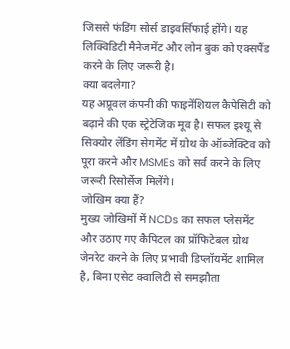जिससे फंडिंग सोर्स डाइवर्सिफाई होंगे। यह लिक्विडिटी मैनेजमेंट और लोन बुक को एक्सपैंड करने के लिए जरूरी है।
क्या बदलेगा?
यह अप्रूवल कंपनी की फाइनेंशियल कैपेसिटी को बढ़ाने की एक स्ट्रेटेजिक मूव है। सफल इश्यू से सिक्योर लेंडिंग सेगमेंट में ग्रोथ के ऑब्जेक्टिव को पूरा करने और MSMEs को सर्व करने के लिए जरूरी रिसोर्सेज मिलेंगे।
जोखिम क्या हैं?
मुख्य जोखिमों में NCDs का सफल प्लेसमेंट और उठाए गए कैपिटल का प्रॉफिटेबल ग्रोथ जेनरेट करने के लिए प्रभावी डिप्लॉयमेंट शामिल है, बिना एसेट क्वालिटी से समझौता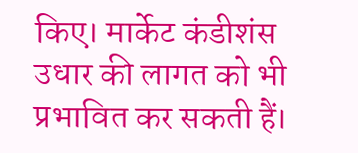किए। मार्केट कंडीशंस उधार की लागत को भी प्रभावित कर सकती हैं।